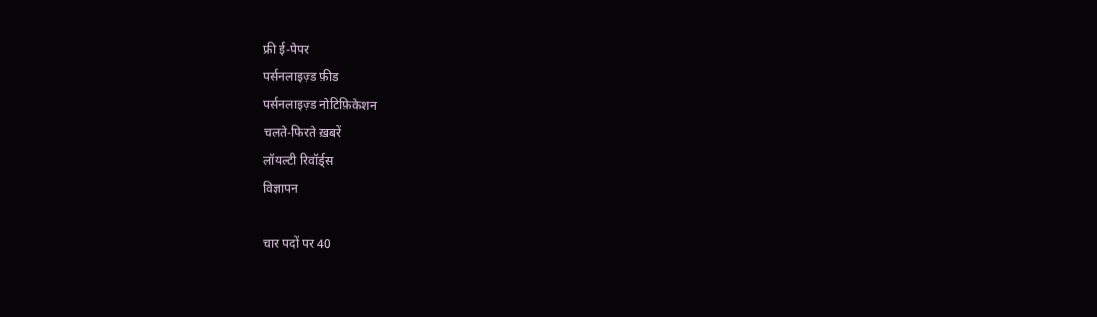फ्री ई-पेपर
पर्सनलाइज़्ड फ़ीड
पर्सनलाइज़्ड नोटिफ़िकेशन
चलते-फिरते ख़बरें
लॉयल्टी रिवॉर्ड्स
विज्ञापन

चार पदों पर 40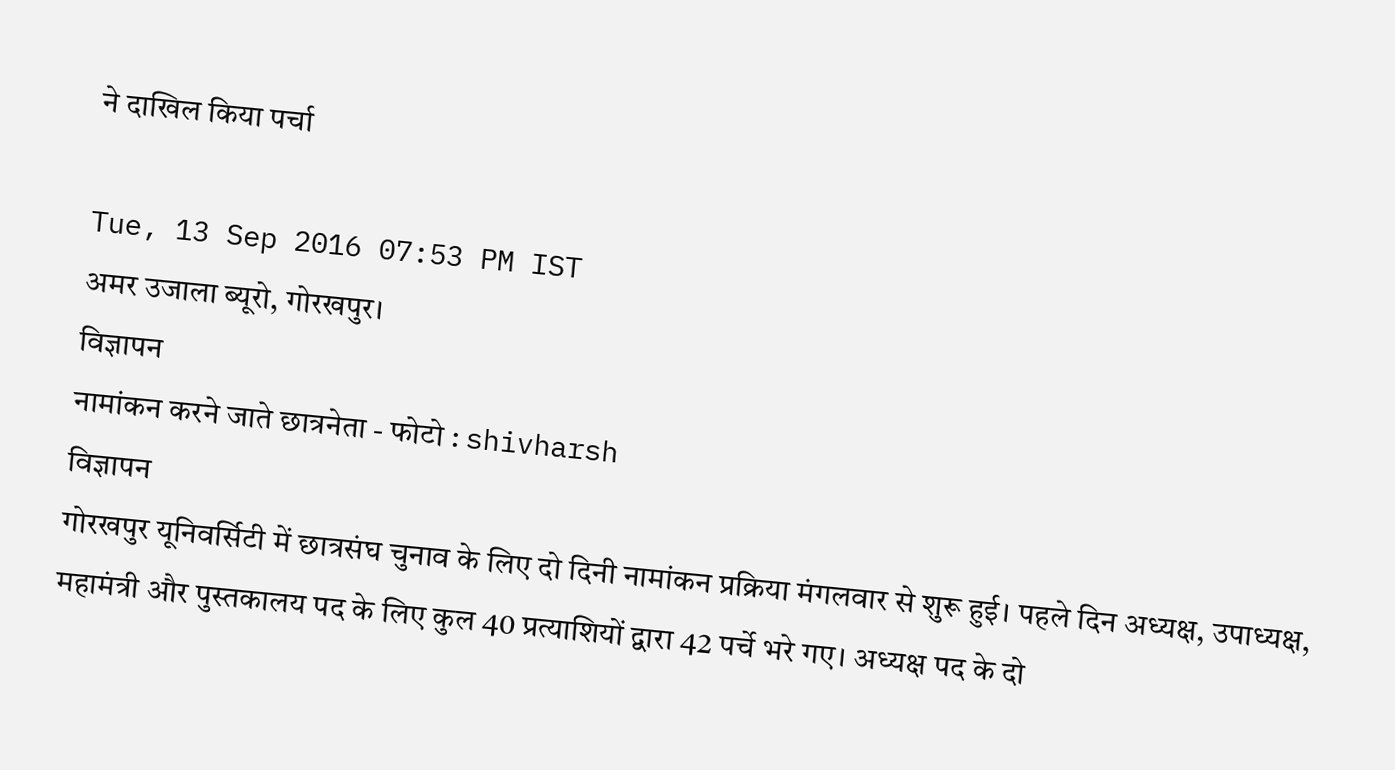ने दाखिल किया पर्चा

Tue, 13 Sep 2016 07:53 PM IST
अमर उजाला ब्यूरो, गोरखपुर।
विज्ञापन
नामांकन करने जाते छात्रनेता - फोटो : shivharsh
विज्ञापन
गोरखपुर यूनिवर्सिटी में छात्रसंघ चुनाव के लिए दो दिनी नामांकन प्रक्रिया मंगलवार से शुरू हुई। पहले दिन अध्यक्ष, उपाध्यक्ष, महामंत्री और पुस्तकालय पद के लिए कुल 40 प्रत्याशियों द्वारा 42 पर्चे भरे गए। अध्यक्ष पद के दो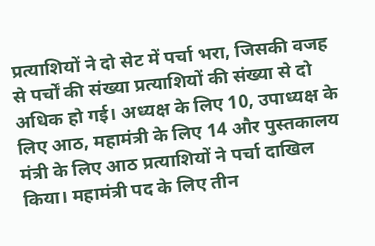प्रत्याशियों ने दो सेट में पर्चा भरा, जिसकी वजह से पर्चों की संख्या प्रत्याशियों की संख्या से दो अधिक हो गई। अध्यक्ष के लिए 10, उपाध्यक्ष के लिए आठ, महामंत्री के लिए 14 और पुस्तकालय मंत्री के लिए आठ प्रत्याशियों ने पर्चा दाखिल किया। महामंत्री पद के लिए तीन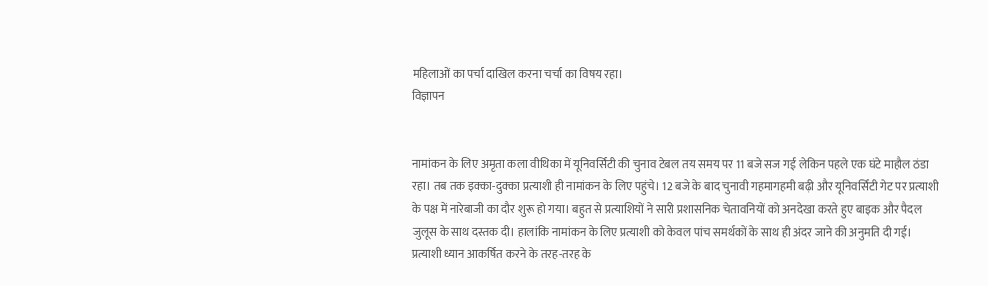महिलाओं का पर्चा दाखिल करना चर्चा का विषय रहा।
विज्ञापन


नामांकन के लिए अमृता कला वीथिका में यूनिवर्सिटी की चुनाव टेबल तय समय पर 11 बजे सज गई लेकिन पहले एक घंटे माहौल ठंडा रहा। तब तक इक्का-दुक्का प्रत्याशी ही नामांकन के लिए पहुंचे। 12 बजे के बाद चुनावी गहमागहमी बढ़ी और यूनिवर्सिटी गेट पर प्रत्याशी के पक्ष में नारेबाजी का दौर शुरू हो गया। बहुत से प्रत्याशियों ने सारी प्रशासनिक चेतावनियों को अनदेखा करते हुए बाइक और पैदल जुलूस के साथ दस्तक दी। हालांकि नामांकन के लिए प्रत्याशी को केवल पांच समर्थकों के साथ ही अंदर जाने की अनुमति दी गई। प्रत्याशी ध्यान आकर्षित करने के तरह-तरह के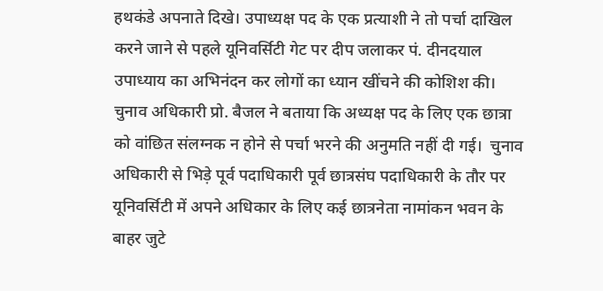हथकंडे अपनाते दिखे। उपाध्यक्ष पद के एक प्रत्याशी ने तो पर्चा दाखिल करने जाने से पहले यूनिवर्सिटी गेट पर दीप जलाकर पं. दीनदयाल उपाध्याय का अभिनंदन कर लोगों का ध्यान खींचने की कोशिश की। चुनाव अधिकारी प्रो. बैजल ने बताया कि अध्यक्ष पद के लिए एक छात्रा को वांछित संलग्नक न होने से पर्चा भरने की अनुमति नहीं दी गई।  चुनाव अधिकारी से भिड़े पूर्व पदाधिकारी पूर्व छात्रसंघ पदाधिकारी के तौर पर यूनिवर्सिटी में अपने अधिकार के लिए कई छात्रनेता नामांकन भवन के बाहर जुटे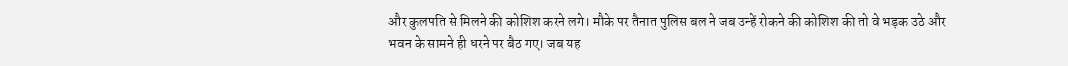और कुलपति से मिलने की कोशिश करने लगे। मौके पर तैनात पुलिस बल ने जब उन्हें रोकने की कोशिश की तो वे भड़क उठे और भवन के सामने ही धरने पर बैठ गए। जब यह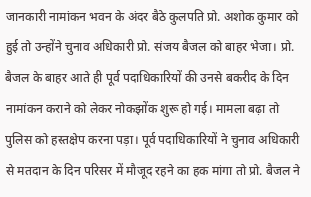जानकारी नामांकन भवन के अंदर बैठे कुलपति प्रो. अशोक कुमार को हुई तो उन्होंने चुनाव अधिकारी प्रो. संजय बैजल को बाहर भेजा। प्रो. बैजल के बाहर आते ही पूर्व पदाधिकारियों की उनसे बकरीद के दिन नामांकन कराने को लेकर नोकझोंक शुरू हो गई। मामला बढ़ा तो पुलिस को हस्तक्षेप करना पड़ा। पूर्व पदाधिकारियों ने चुनाव अधिकारी से मतदान के दिन परिसर में मौजूद रहने का हक मांगा तो प्रो. बैजल ने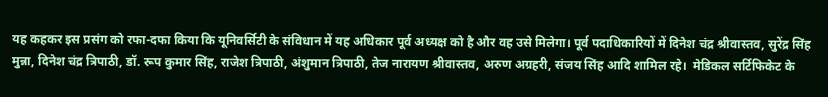यह कहकर इस प्रसंग को रफा-दफा किया कि यूनिवर्सिटी के संविधान में यह अधिकार पूर्व अध्यक्ष को है और वह उसे मिलेगा। पूर्व पदाधिकारियों में दिनेश चंद्र श्रीवास्तव, सुरेंद्र सिंह मुन्ना, दिनेश चंद्र त्रिपाठी, डॉ. रूप कुमार सिंह, राजेश त्रिपाठी, अंशुमान त्रिपाठी, तेज नारायण श्रीवास्तव, अरुण अग्रहरी, संजय सिंह आदि शामिल रहे।  मेडिकल सर्टिफिकेट के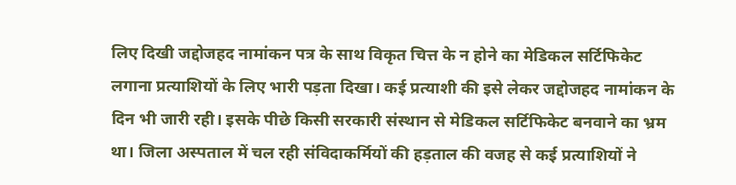लिए दिखी जद्दोजहद नामांकन पत्र के साथ विकृत चित्त के न होने का मेडिकल सर्टिफिकेट लगाना प्रत्याशियों के लिए भारी पड़ता दिखा। कई प्रत्याशी की इसे लेकर जद्दोजहद नामांकन के दिन भी जारी रही। इसके पीछे किसी सरकारी संस्थान से मेडिकल सर्टिफिकेट बनवाने का भ्रम था। जिला अस्पताल में चल रही संविदाकर्मियों की हड़ताल की वजह से कई प्रत्याशियों ने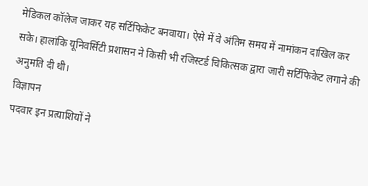मेडिकल कॉलेज जाकर यह सर्टिफिकेट बनवाया। ऐसे में वे अंतिम समय में नामांकन दाखिल कर सके। हालांकि यूनिवर्सिटी प्रशासन ने किसी भी रजिस्टर्ड चिकित्सक द्वारा जारी सर्टिफिकेट लगाने की अनुमति दी थी।
विज्ञापन
पदवार इन प्रत्याशियों ने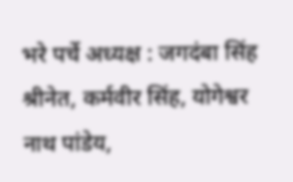भरे पर्चे अध्यक्ष : जगदंबा सिंह श्रीनेत, कर्मवीर सिंह, योगेश्वर नाथ पांडेय,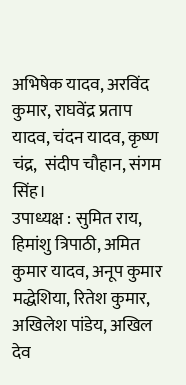अभिषेक यादव, अरविंद कुमार, राघवेंद्र प्रताप यादव, चंदन यादव, कृष्ण चंद्र,  संदीप चौहान, संगम सिंह।
उपाध्यक्ष : सुमित राय, हिमांशु त्रिपाठी, अमित कुमार यादव, अनूप कुमार मद्धेशिया, रितेश कुमार, अखिलेश पांडेय, अखिल देव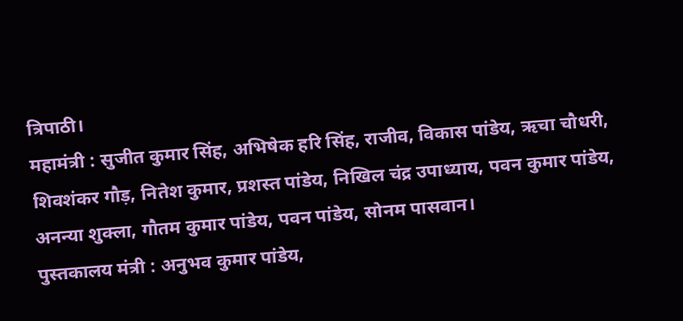त्रिपाठी।
महामंत्री : सुजीत कुमार सिंह, अभिषेक हरि सिंह, राजीव, विकास पांडेय, ऋचा चौधरी, शिवशंकर गौड़, नितेश कुमार, प्रशस्त पांडेय, निखिल चंद्र उपाध्याय, पवन कुमार पांडेय, अनन्या शुक्ला, गौतम कुमार पांडेय, पवन पांडेय, सोनम पासवान।
पुस्तकालय मंत्री : अनुभव कुमार पांडेय,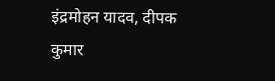इंद्रमोहन यादव, दीपक कुमार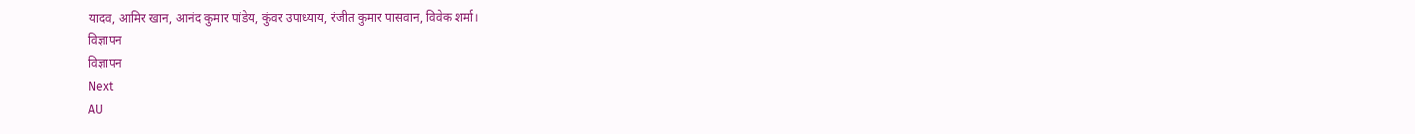यादव, आमिर खान, आनंद कुमार पांडेय, कुंवर उपाध्याय, रंजीत कुमार पासवान, विवेक शर्मा।
विज्ञापन
विज्ञापन
Next
AU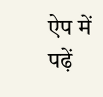ऐप में पढ़ें